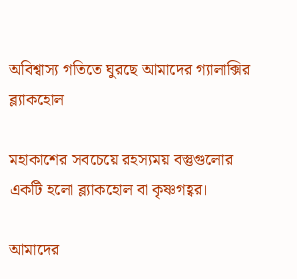অবিশ্বাস্য গতিতে ঘুরছে আমাদের গ্যালাক্সির ব্ল্যাকহোল

মহাকাশের সবচেয়ে রহস্যময় বস্তুগুলোর একটি হলো ব্ল্যাকহোল বা কৃষ্ণগহ্বর।

আমাদের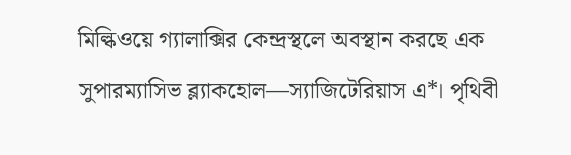মিল্কিওয়ে গ্যালাক্সির কেন্দ্রস্থলে অবস্থান করছে এক সুপারম্যাসিভ ব্ল্যাকহোল—স্যাজিটেরিয়াস এ*। পৃথিবী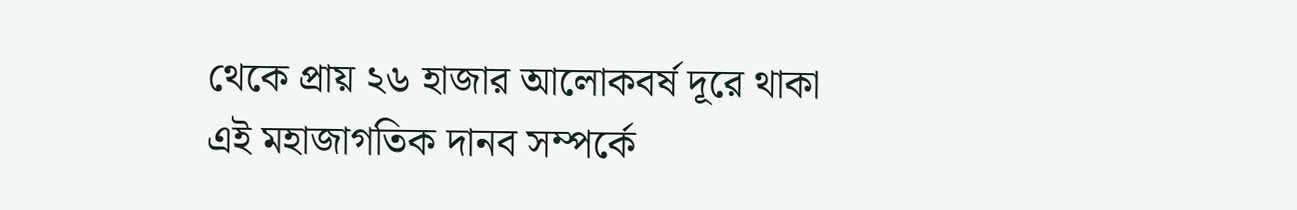থেকে প্রায় ২৬ হাজার আলোকবর্ষ দূরে থাকা এই মহাজাগতিক দানব সম্পর্কে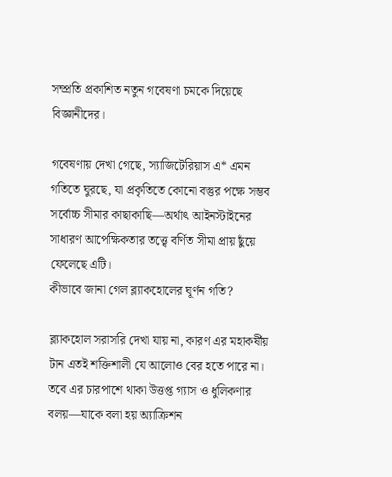সম্প্রতি প্রকাশিত নতুন গবেষণা চমকে দিয়েছে বিজ্ঞানীদের।

গবেষণায় দেখা গেছে, স্যাজিটেরিয়াস এ* এমন গতিতে ঘুরছে, যা প্রকৃতিতে কোনো বস্তুর পক্ষে সম্ভব সর্বোচ্চ সীমার কাছাকাছি—অর্থাৎ আইনস্টাইনের সাধারণ আপেক্ষিকতার তত্ত্বে বর্ণিত সীমা প্রায় ছুঁয়ে ফেলেছে এটি।
কীভাবে জানা গেল ব্ল্যাকহোলের ঘূর্ণন গতি?

ব্ল্যাকহোল সরাসরি দেখা যায় না, কারণ এর মহাকর্ষীয় টান এতই শক্তিশালী যে আলোও বের হতে পারে না। তবে এর চারপাশে থাকা উত্তপ্ত গ্যাস ও ধুলিকণার বলয়—যাকে বলা হয় অ্যাক্রিশন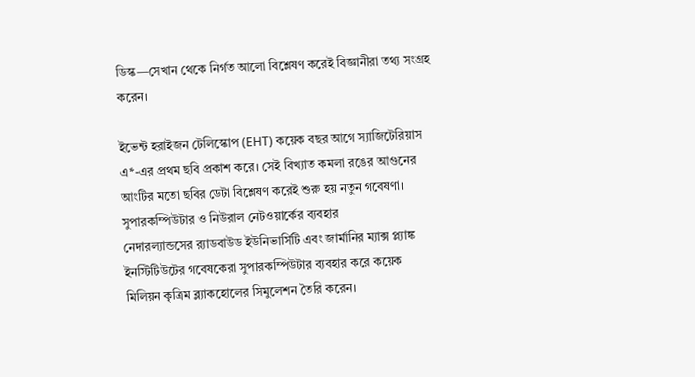ডিস্ক—সেখান থেকে নির্গত আলো বিশ্লেষণ করেই বিজ্ঞানীরা তথ্য সংগ্রহ করেন।

ইভেন্ট হরাইজন টেলিস্কোপ (EHT) কয়েক বছর আগে স্যাজিটেরিয়াস এ*-এর প্রথম ছবি প্রকাশ করে। সেই বিখ্যাত কমলা রঙের আগুনের আংটির মতো ছবির ডেটা বিশ্লেষণ করেই শুরু হয় নতুন গবেষণা।
সুপারকম্পিউটার ও নিউরাল নেটওয়ার্কের ব্যবহার
নেদারল্যান্ডসের র‍্যাডবাউড ইউনিভার্সিটি এবং জার্মানির ম্যাক্স প্ল্যাঙ্ক ইনস্টিটিউটের গবেষকেরা সুপারকম্পিউটার ব্যবহার করে কয়েক মিলিয়ন কৃত্রিম ব্ল্যাকহোলের সিমুলেশন তৈরি করেন।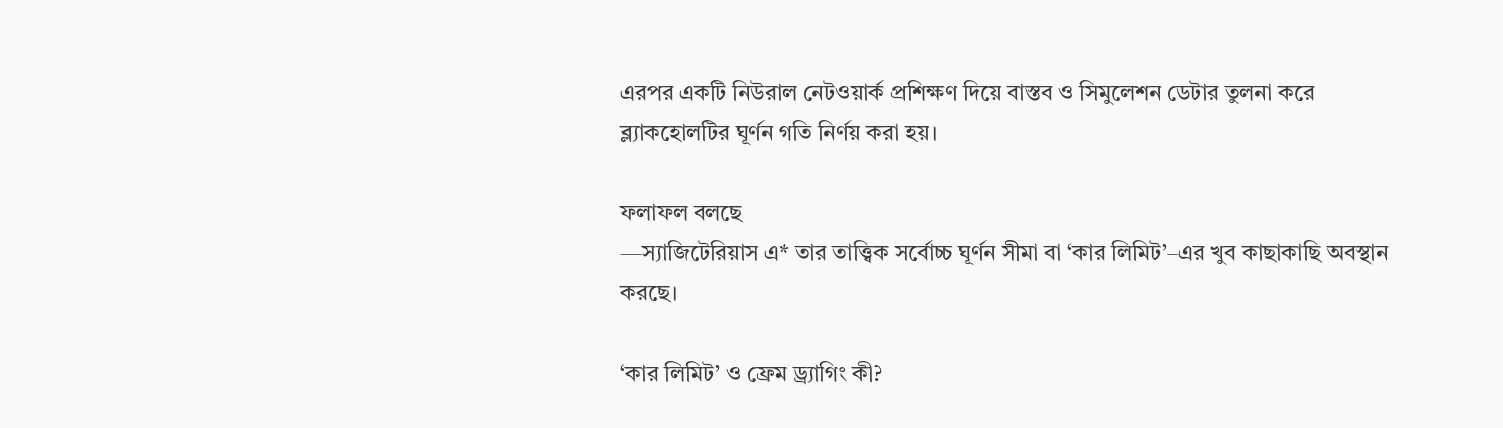এরপর একটি নিউরাল নেটওয়ার্ক প্রশিক্ষণ দিয়ে বাস্তব ও সিমুলেশন ডেটার তুলনা করে ব্ল্যাকহোলটির ঘূর্ণন গতি নির্ণয় করা হয়।

ফলাফল বলছে
—স্যাজিটেরিয়াস এ* তার তাত্ত্বিক সর্বোচ্চ ঘূর্ণন সীমা বা ‘কার লিমিট’–এর খুব কাছাকাছি অবস্থান করছে।

‘কার লিমিট’ ও ফ্রেম ড্র্যাগিং কী?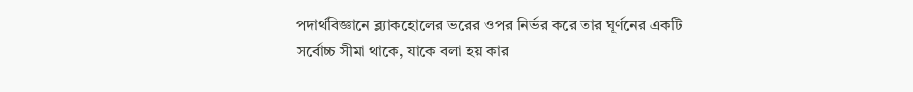পদার্থবিজ্ঞানে ব্ল্যাকহোলের ভরের ওপর নির্ভর করে তার ঘূর্ণনের একটি সর্বোচ্চ সীমা থাকে, যাকে বলা হয় কার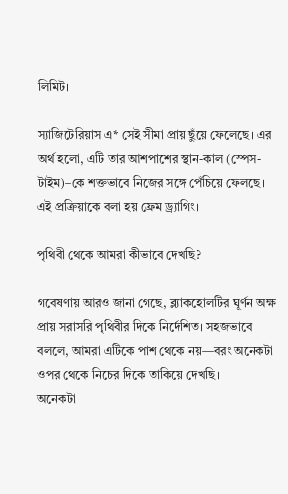লিমিট।

স্যাজিটেরিয়াস এ* সেই সীমা প্রায় ছুঁয়ে ফেলেছে। এর অর্থ হলো, এটি তার আশপাশের স্থান-কাল (স্পেস-টাইম)–কে শক্তভাবে নিজের সঙ্গে পেঁচিয়ে ফেলছে। এই প্রক্রিয়াকে বলা হয় ফ্রেম ড্র্যাগিং।

পৃথিবী থেকে আমরা কীভাবে দেখছি?

গবেষণায় আরও জানা গেছে, ব্ল্যাকহোলটির ঘূর্ণন অক্ষ প্রায় সরাসরি পৃথিবীর দিকে নির্দেশিত। সহজভাবে বললে, আমরা এটিকে পাশ থেকে নয়—বরং অনেকটা ওপর থেকে নিচের দিকে তাকিয়ে দেখছি।
অনেকটা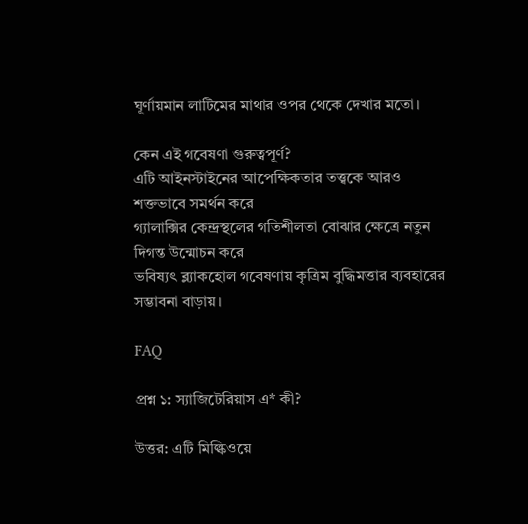ঘূর্ণায়মান লাটিমের মাথার ওপর থেকে দেখার মতো।

কেন এই গবেষণা গুরুত্বপূর্ণ?
এটি আইনস্টাইনের আপেক্ষিকতার তত্ত্বকে আরও শক্তভাবে সমর্থন করে
গ্যালাক্সির কেন্দ্রস্থলের গতিশীলতা বোঝার ক্ষেত্রে নতুন দিগন্ত উন্মোচন করে
ভবিষ্যৎ ব্ল্যাকহোল গবেষণায় কৃত্রিম বুদ্ধিমত্তার ব্যবহারের সম্ভাবনা বাড়ায়।

FAQ

প্রশ্ন ১: স্যাজিটেরিয়াস এ* কী?

উত্তর: এটি মিল্কিওয়ে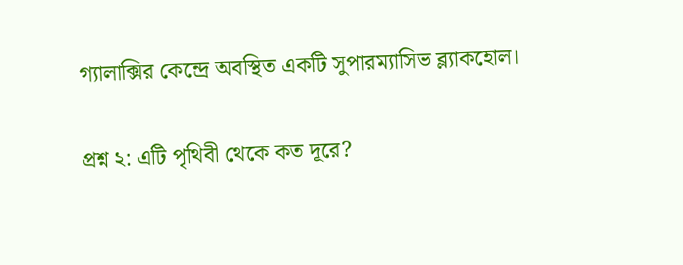গ্যালাক্সির কেন্দ্রে অবস্থিত একটি সুপারম্যাসিভ ব্ল্যাকহোল।

প্রশ্ন ২: এটি পৃথিবী থেকে কত দূরে?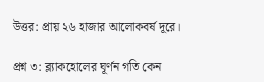উত্তর: প্রায় ২৬ হাজার আলোকবর্ষ দূরে।

প্রশ্ন ৩: ব্ল্যাকহোলের ঘূর্ণন গতি কেন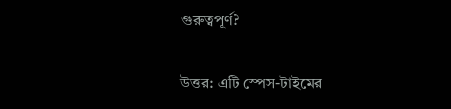গুরুত্বপূর্ণ?

উত্তর: এটি স্পেস-টাইমের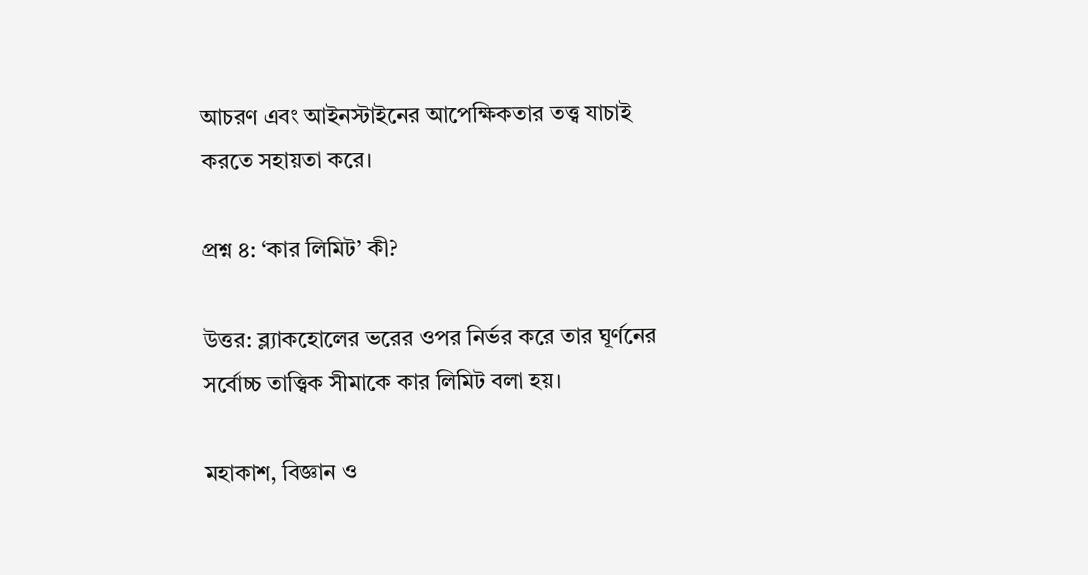আচরণ এবং আইনস্টাইনের আপেক্ষিকতার তত্ত্ব যাচাই করতে সহায়তা করে।

প্রশ্ন ৪: ‘কার লিমিট’ কী?

উত্তর: ব্ল্যাকহোলের ভরের ওপর নির্ভর করে তার ঘূর্ণনের সর্বোচ্চ তাত্ত্বিক সীমাকে কার লিমিট বলা হয়।

মহাকাশ, বিজ্ঞান ও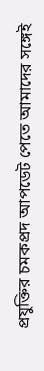প্রযুক্তির চমকপ্রদ আপডেট পেতে আমাদের সঙ্গেই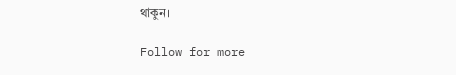থাকুন।

Follow for more